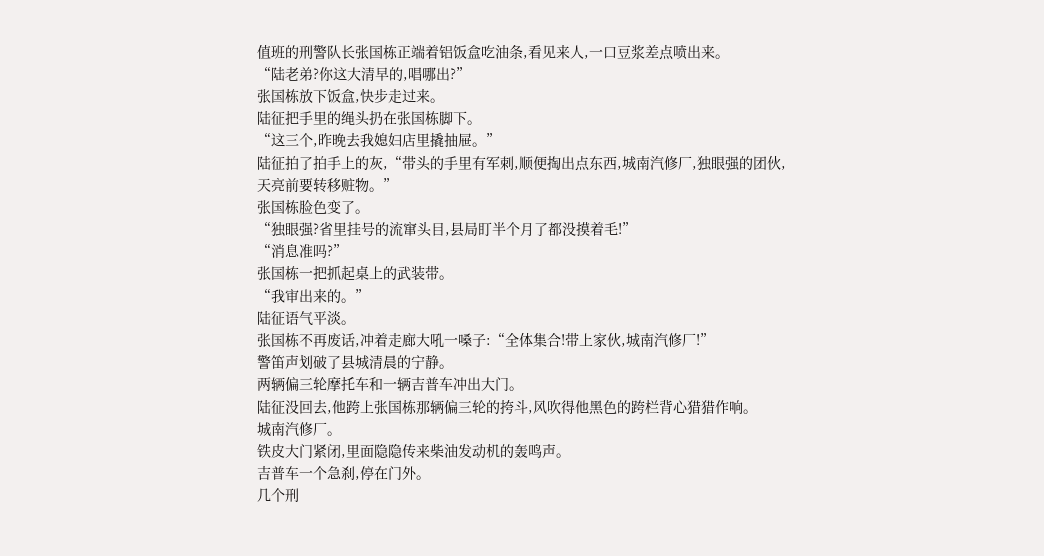值班的刑警队长张国栋正端着铝饭盒吃油条,看见来人,一口豆浆差点喷出来。
“陆老弟?你这大清早的,唱哪出?”
张国栋放下饭盒,快步走过来。
陆征把手里的绳头扔在张国栋脚下。
“这三个,昨晚去我媳妇店里撬抽屉。”
陆征拍了拍手上的灰,“带头的手里有军刺,顺便掏出点东西,城南汽修厂,独眼强的团伙,天亮前要转移赃物。”
张国栋脸色变了。
“独眼强?省里挂号的流窜头目,县局盯半个月了都没摸着毛!”
“消息准吗?”
张国栋一把抓起桌上的武装带。
“我审出来的。”
陆征语气平淡。
张国栋不再废话,冲着走廊大吼一嗓子:“全体集合!带上家伙,城南汽修厂!”
警笛声划破了县城清晨的宁静。
两辆偏三轮摩托车和一辆吉普车冲出大门。
陆征没回去,他跨上张国栋那辆偏三轮的挎斗,风吹得他黑色的跨栏背心猎猎作响。
城南汽修厂。
铁皮大门紧闭,里面隐隐传来柴油发动机的轰鸣声。
吉普车一个急刹,停在门外。
几个刑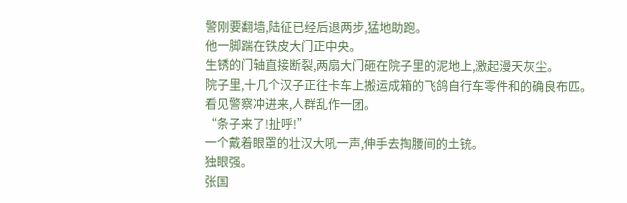警刚要翻墙,陆征已经后退两步,猛地助跑。
他一脚踹在铁皮大门正中央。
生锈的门轴直接断裂,两扇大门砸在院子里的泥地上,激起漫天灰尘。
院子里,十几个汉子正往卡车上搬运成箱的飞鸽自行车零件和的确良布匹。
看见警察冲进来,人群乱作一团。
“条子来了!扯呼!”
一个戴着眼罩的壮汉大吼一声,伸手去掏腰间的土铳。
独眼强。
张国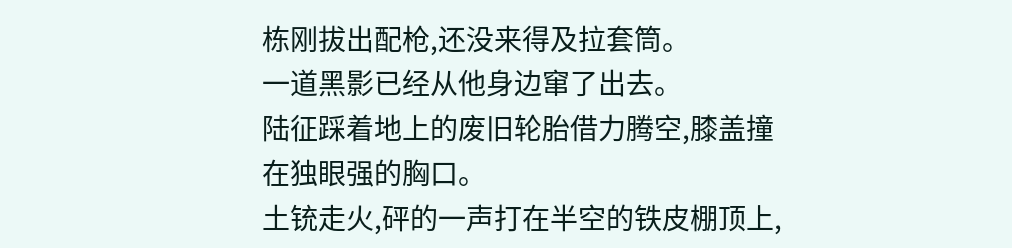栋刚拔出配枪,还没来得及拉套筒。
一道黑影已经从他身边窜了出去。
陆征踩着地上的废旧轮胎借力腾空,膝盖撞在独眼强的胸口。
土铳走火,砰的一声打在半空的铁皮棚顶上,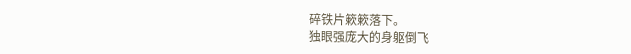碎铁片簌簌落下。
独眼强庞大的身躯倒飞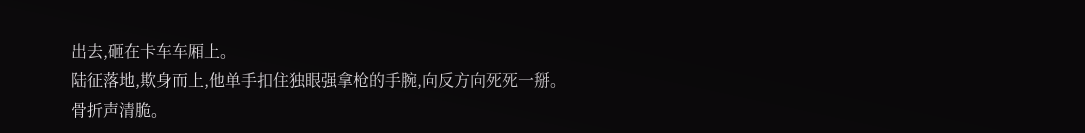出去,砸在卡车车厢上。
陆征落地,欺身而上,他单手扣住独眼强拿枪的手腕,向反方向死死一掰。
骨折声清脆。